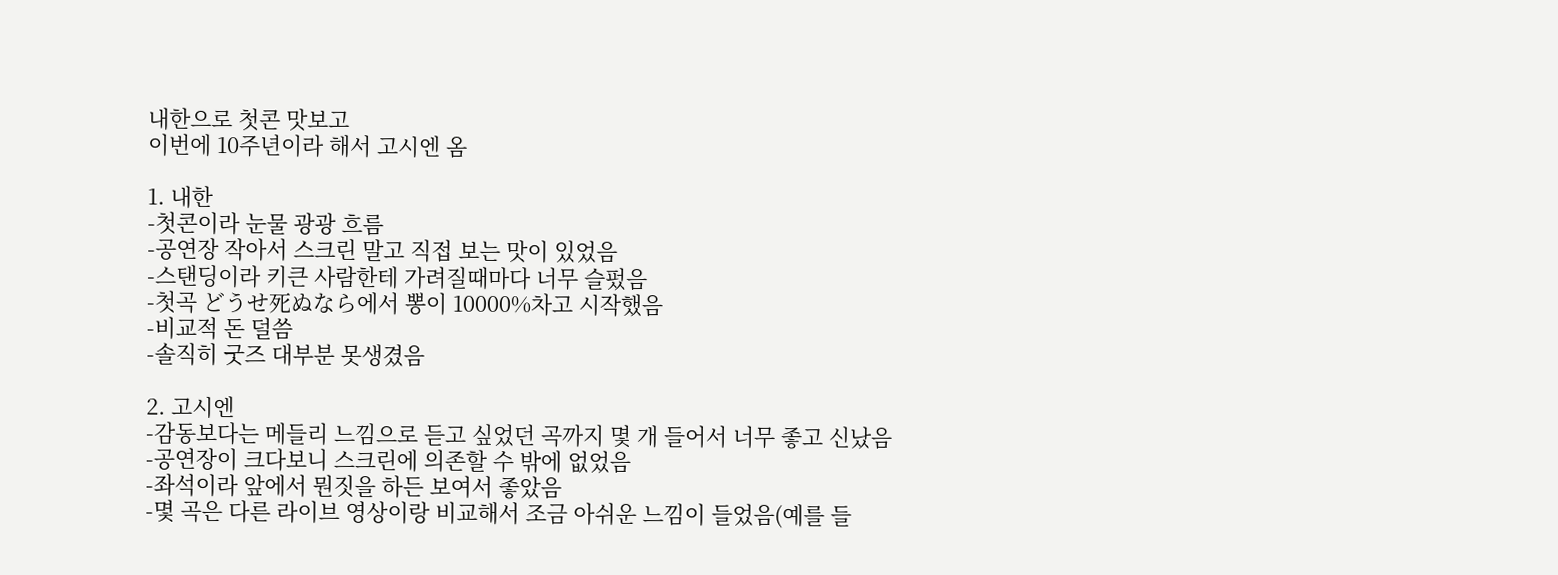내한으로 첫콘 맛보고
이번에 10주년이라 해서 고시엔 옴

1. 내한
-첫콘이라 눈물 광광 흐름
-공연장 작아서 스크린 말고 직접 보는 맛이 있었음
-스탠딩이라 키큰 사람한테 가려질때마다 너무 슬펐음
-첫곡 どうせ死ぬなら에서 뽕이 10000%차고 시작했음
-비교적 돈 덜씀
-솔직히 굿즈 대부분 못생겼음

2. 고시엔
-감동보다는 메들리 느낌으로 듣고 싶었던 곡까지 몇 개 들어서 너무 좋고 신났음
-공연장이 크다보니 스크린에 의존할 수 밖에 없었음
-좌석이라 앞에서 뭔짓을 하든 보여서 좋았음
-몇 곡은 다른 라이브 영상이랑 비교해서 조금 아쉬운 느낌이 들었음(예를 들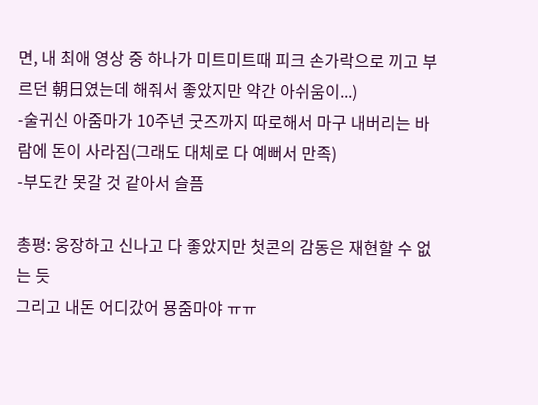면, 내 최애 영상 중 하나가 미트미트때 피크 손가락으로 끼고 부르던 朝日였는데 해줘서 좋았지만 약간 아쉬움이...)
-술귀신 아줌마가 10주년 굿즈까지 따로해서 마구 내버리는 바람에 돈이 사라짐(그래도 대체로 다 예뻐서 만족)
-부도칸 못갈 것 같아서 슬픔

총평: 웅장하고 신나고 다 좋았지만 첫콘의 감동은 재현할 수 없는 듯
그리고 내돈 어디갔어 묭줌마야 ㅠㅠ